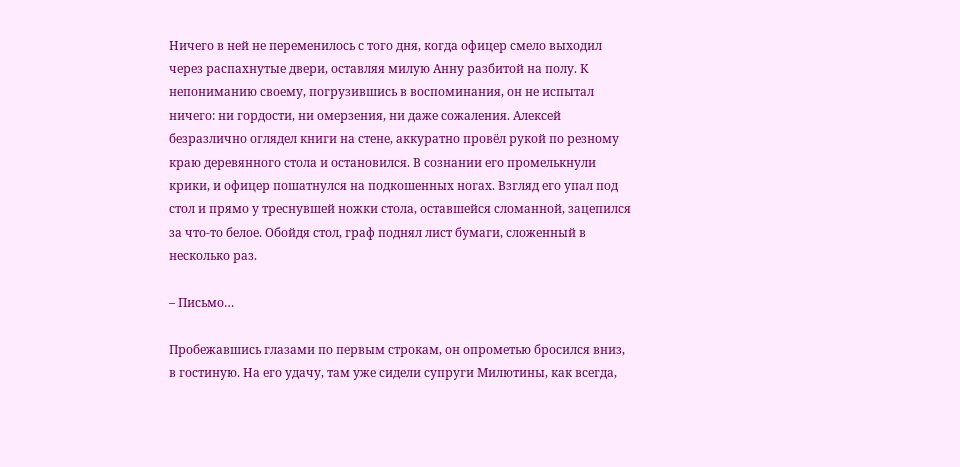Ничего в ней не переменилось с того дня, когда офицер смело выходил через распахнутые двери, оставляя милую Анну разбитой на полу. К непониманию своему, погрузившись в воспоминания, он не испытал ничего: ни гордости, ни омерзения, ни даже сожаления. Алексей безразлично оглядел книги на стене, аккуратно провёл рукой по резному краю деревянного стола и остановился. В сознании его промелькнули крики, и офицер пошатнулся на подкошенных ногах. Взгляд его упал под стол и прямо у треснувшей ножки стола, оставшейся сломанной, зацепился за что-то белое. Обойдя стол, граф поднял лист бумаги, сложенный в несколько раз.

– Письмо…

Пробежавшись глазами по первым строкам, он опрометью бросился вниз, в гостиную. На его удачу, там уже сидели супруги Милютины, как всегда,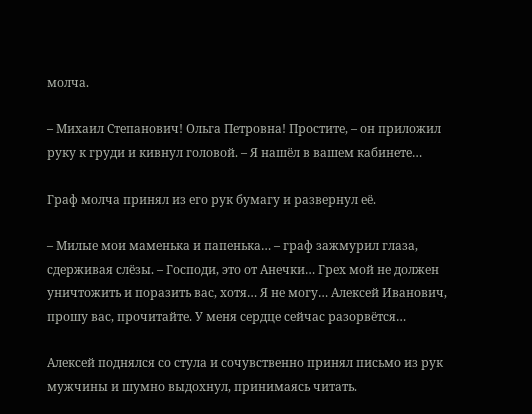молча.

– Михаил Степанович! Ольга Петровна! Простите, – он приложил руку к груди и кивнул головой. – Я нашёл в вашем кабинете…

Граф молча принял из его рук бумагу и развернул её.

– Милые мои маменька и папенька… – граф зажмурил глаза, сдерживая слёзы. – Господи, это от Анечки… Грех мой не должен уничтожить и поразить вас, хотя… Я не могу… Алексей Иванович, прошу вас, прочитайте. У меня сердце сейчас разорвётся…

Алексей поднялся со стула и сочувственно принял письмо из рук мужчины и шумно выдохнул, принимаясь читать.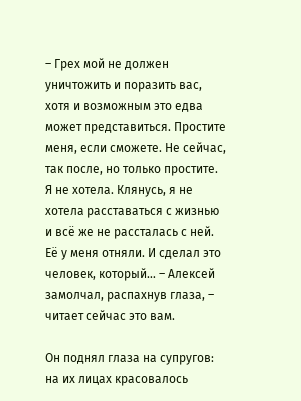– Грех мой не должен уничтожить и поразить вас, хотя и возможным это едва может представиться. Простите меня, если сможете. Не сейчас, так после, но только простите. Я не хотела. Клянусь, я не хотела расставаться с жизнью и всё же не рассталась с ней. Её у меня отняли. И сделал это человек, который… – Алексей замолчал, распахнув глаза, – читает сейчас это вам.

Он поднял глаза на супругов: на их лицах красовалось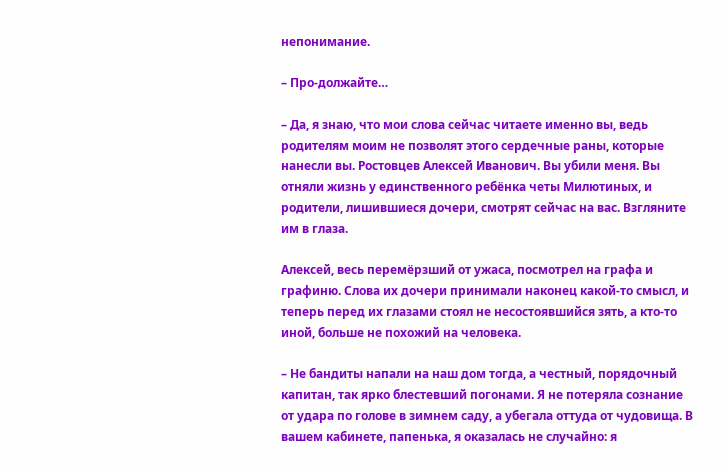непонимание.

– Про-должайте…

– Да, я знаю, что мои слова сейчас читаете именно вы, ведь родителям моим не позволят этого сердечные раны, которые нанесли вы. Ростовцев Алексей Иванович. Вы убили меня. Вы отняли жизнь у единственного ребёнка четы Милютиных, и родители, лишившиеся дочери, смотрят сейчас на вас. Взгляните им в глаза.

Алексей, весь перемёрзший от ужаса, посмотрел на графа и графиню. Слова их дочери принимали наконец какой-то смысл, и теперь перед их глазами стоял не несостоявшийся зять, а кто-то иной, больше не похожий на человека.

– Не бандиты напали на наш дом тогда, а честный, порядочный капитан, так ярко блестевший погонами. Я не потеряла сознание от удара по голове в зимнем саду, а убегала оттуда от чудовища. В вашем кабинете, папенька, я оказалась не случайно: я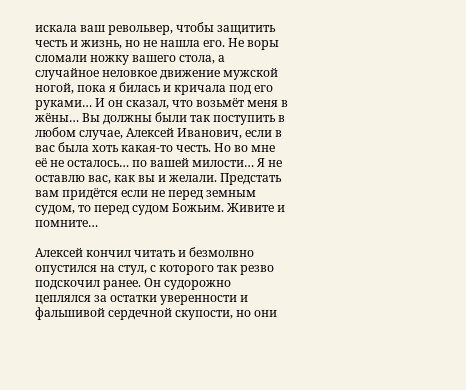искала ваш револьвер, чтобы защитить честь и жизнь, но не нашла его. Не воры сломали ножку вашего стола, а случайное неловкое движение мужской ногой, пока я билась и кричала под его руками… И он сказал, что возьмёт меня в жёны… Вы должны были так поступить в любом случае, Алексей Иванович, если в вас была хоть какая-то честь. Но во мне её не осталось… по вашей милости… Я не оставлю вас, как вы и желали. Предстать вам придётся если не перед земным судом, то перед судом Божьим. Живите и помните…

Алексей кончил читать и безмолвно опустился на стул, с которого так резво подскочил ранее. Он судорожно цеплялся за остатки уверенности и фальшивой сердечной скупости, но они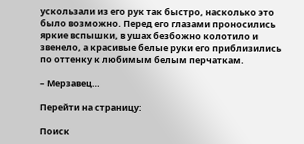ускользали из его рук так быстро, насколько это было возможно. Перед его глазами проносились яркие вспышки, в ушах безбожно колотило и звенело, а красивые белые руки его приблизились по оттенку к любимым белым перчаткам.

– Мерзавец…

Перейти на страницу:

Поиск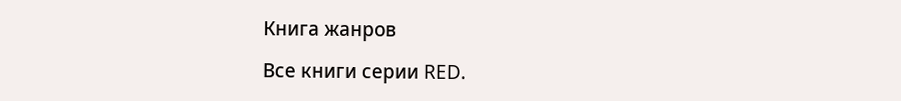Книга жанров

Все книги серии RED.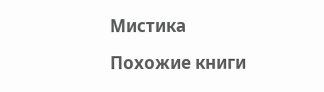Мистика

Похожие книги